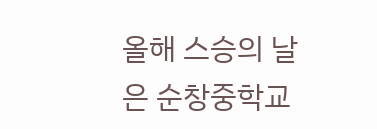올해 스승의 날은 순창중학교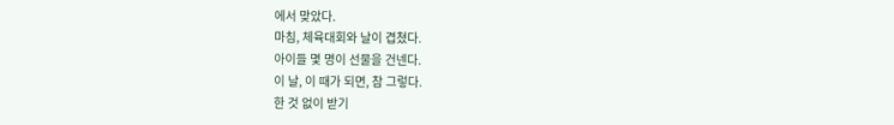에서 맞았다.
마침, 체육대회와 날이 겹쳤다.
아이들 몇 명이 선물을 건넨다.
이 날, 이 때가 되면, 참 그렇다.
한 것 없이 받기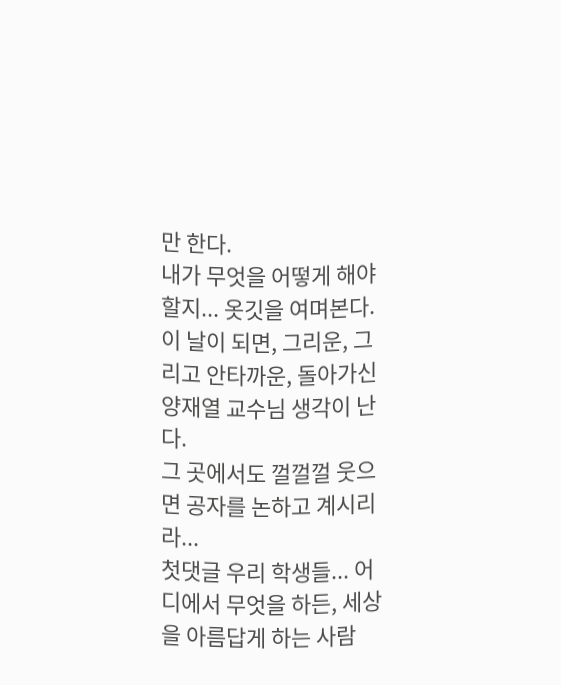만 한다.
내가 무엇을 어떻게 해야 할지... 옷깃을 여며본다.
이 날이 되면, 그리운, 그리고 안타까운, 돌아가신 양재열 교수님 생각이 난다.
그 곳에서도 껄껄껄 웃으면 공자를 논하고 계시리라...
첫댓글 우리 학생들... 어디에서 무엇을 하든, 세상을 아름답게 하는 사람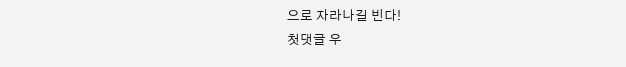으로 자라나길 빈다!
첫댓글 우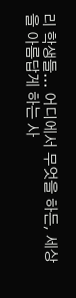리 학생들... 어디에서 무엇을 하든, 세상을 아름답게 하는 사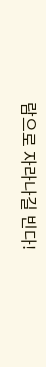람으로 자라나길 빈다!